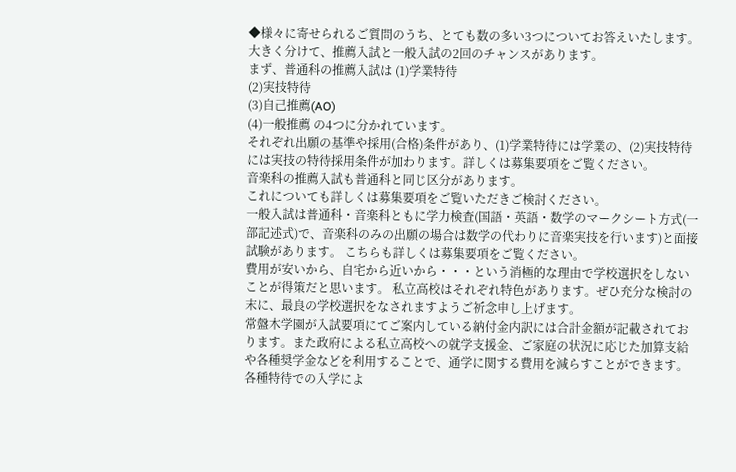◆様々に寄せられるご質問のうち、とても数の多い3つについてお答えいたします。
大きく分けて、推薦入試と一般入試の2回のチャンスがあります。
まず、普通科の推薦入試は (1)学業特待
(2)実技特待
(3)自己推薦(AO)
(4)一般推薦 の4つに分かれています。
それぞれ出願の基準や採用(合格)条件があり、(1)学業特待には学業の、(2)実技特待には実技の特待採用条件が加わります。詳しくは募集要項をご覧ください。
音楽科の推薦入試も普通科と同じ区分があります。
これについても詳しくは募集要項をご覧いただきご検討ください。
一般入試は普通科・音楽科ともに学力検査(国語・英語・数学のマークシート方式(一部記述式)で、音楽科のみの出願の場合は数学の代わりに音楽実技を行います)と面接試験があります。 こちらも詳しくは募集要項をご覧ください。
費用が安いから、自宅から近いから・・・という消極的な理由で学校選択をしないことが得策だと思います。 私立高校はそれぞれ特色があります。ぜひ充分な検討の末に、最良の学校選択をなされますようご祈念申し上げます。
常盤木学園が入試要項にてご案内している納付金内訳には合計金額が記載されております。また政府による私立高校への就学支援金、ご家庭の状況に応じた加算支給や各種奨学金などを利用することで、通学に関する費用を減らすことができます。
各種特待での入学によ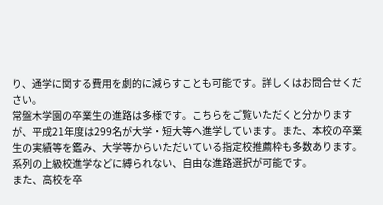り、通学に関する費用を劇的に減らすことも可能です。詳しくはお問合せください。
常盤木学園の卒業生の進路は多様です。こちらをご覧いただくと分かりますが、平成21年度は299名が大学・短大等へ進学しています。また、本校の卒業生の実績等を鑑み、大学等からいただいている指定校推薦枠も多数あります。系列の上級校進学などに縛られない、自由な進路選択が可能です。
また、高校を卒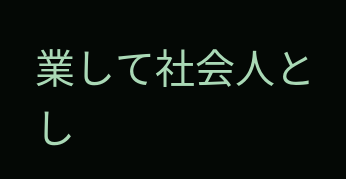業して社会人とし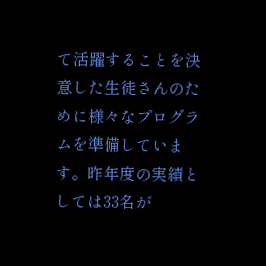て活躍することを決意した生徒さんのために様々なプログラムを準備しています。昨年度の実績としては33名が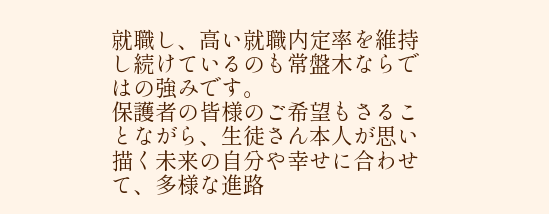就職し、高い就職内定率を維持し続けているのも常盤木ならではの強みです。
保護者の皆様のご希望もさることながら、生徒さん本人が思い描く未来の自分や幸せに合わせて、多様な進路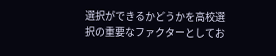選択ができるかどうかを高校選択の重要なファクターとしてお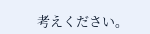考えください。